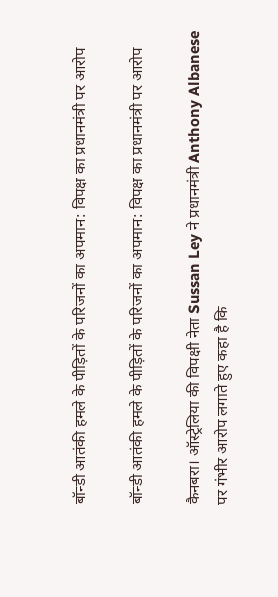बॉन्डी आतंकी हमले के पीड़ितों के परिजनों का अपमान: विपक्ष का प्रधानमंत्री पर आरोप

बॉन्डी आतंकी हमले के पीड़ितों के परिजनों का अपमान: विपक्ष का प्रधानमंत्री पर आरोप

कैनबरा। ऑस्ट्रेलिया की विपक्षी नेता Sussan Ley ने प्रधानमंत्री Anthony Albanese पर गंभीर आरोप लगाते हुए कहा है कि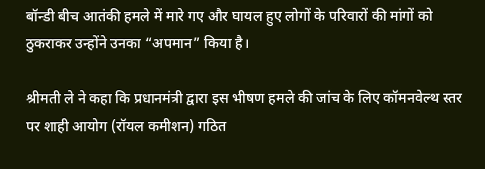बॉन्डी बीच आतंकी हमले में मारे गए और घायल हुए लोगों के परिवारों की मांगों को ठुकराकर उन्होंने उनका “अपमान” किया है।

श्रीमती ले ने कहा कि प्रधानमंत्री द्वारा इस भीषण हमले की जांच के लिए कॉमनवेल्थ स्तर पर शाही आयोग (रॉयल कमीशन) गठित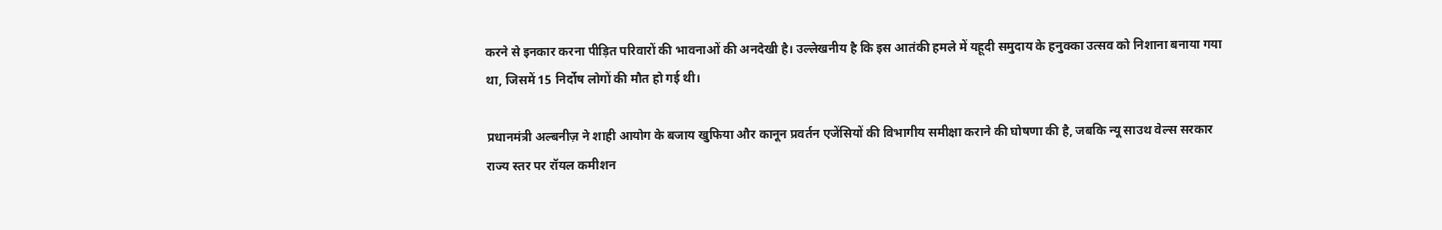करने से इनकार करना पीड़ित परिवारों की भावनाओं की अनदेखी है। उल्लेखनीय है कि इस आतंकी हमले में यहूदी समुदाय के हनुक्का उत्सव को निशाना बनाया गया था, जिसमें 15 निर्दोष लोगों की मौत हो गई थी।

प्रधानमंत्री अल्बनीज़ ने शाही आयोग के बजाय खुफिया और कानून प्रवर्तन एजेंसियों की विभागीय समीक्षा कराने की घोषणा की है, जबकि न्यू साउथ वेल्स सरकार राज्य स्तर पर रॉयल कमीशन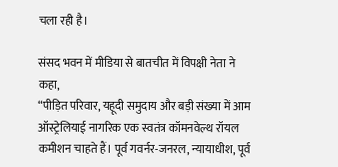चला रही है।

संसद भवन में मीडिया से बातचीत में विपक्षी नेता ने कहा,
“पीड़ित परिवार, यहूदी समुदाय और बड़ी संख्या में आम ऑस्ट्रेलियाई नागरिक एक स्वतंत्र कॉमनवेल्थ रॉयल कमीशन चाहते हैं। पूर्व गवर्नर-जनरल, न्यायाधीश, पूर्व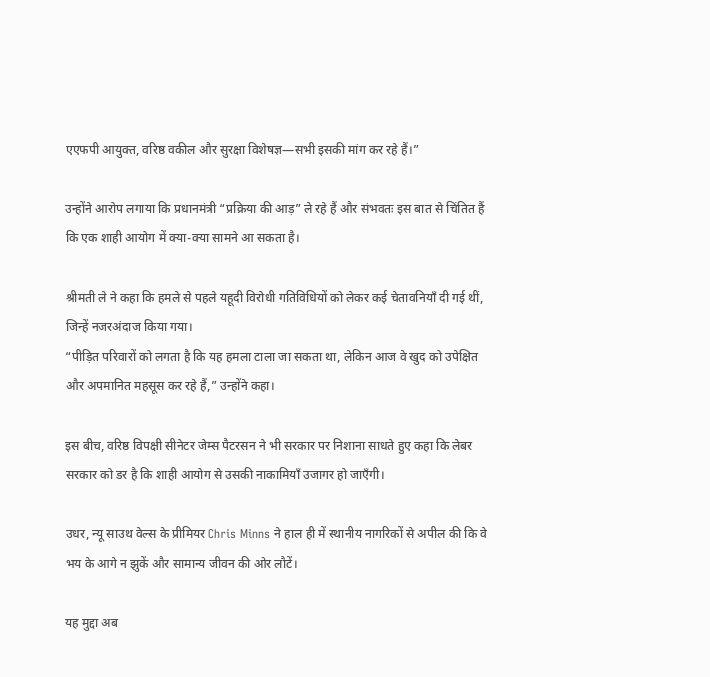एएफपी आयुक्त, वरिष्ठ वकील और सुरक्षा विशेषज्ञ—सभी इसकी मांग कर रहे हैं।”

उन्होंने आरोप लगाया कि प्रधानमंत्री “प्रक्रिया की आड़” ले रहे हैं और संभवतः इस बात से चिंतित हैं कि एक शाही आयोग में क्या-क्या सामने आ सकता है।

श्रीमती ले ने कहा कि हमले से पहले यहूदी विरोधी गतिविधियों को लेकर कई चेतावनियाँ दी गई थीं, जिन्हें नजरअंदाज किया गया।
“पीड़ित परिवारों को लगता है कि यह हमला टाला जा सकता था, लेकिन आज वे खुद को उपेक्षित और अपमानित महसूस कर रहे हैं,” उन्होंने कहा।

इस बीच, वरिष्ठ विपक्षी सीनेटर जेम्स पैटरसन ने भी सरकार पर निशाना साधते हुए कहा कि लेबर सरकार को डर है कि शाही आयोग से उसकी नाकामियाँ उजागर हो जाएँगी।

उधर, न्यू साउथ वेल्स के प्रीमियर Chris Minns ने हाल ही में स्थानीय नागरिकों से अपील की कि वे भय के आगे न झुकें और सामान्य जीवन की ओर लौटें।

यह मुद्दा अब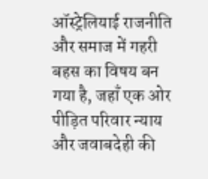ऑस्ट्रेलियाई राजनीति और समाज में गहरी बहस का विषय बन गया है, जहाँ एक ओर पीड़ित परिवार न्याय और जवाबदेही की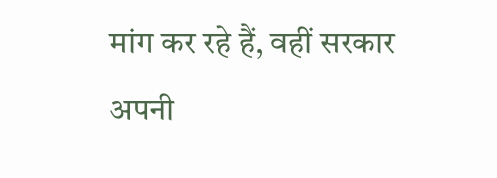मांग कर रहे हैं, वहीं सरकार अपनी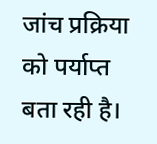जांच प्रक्रिया को पर्याप्त बता रही है।